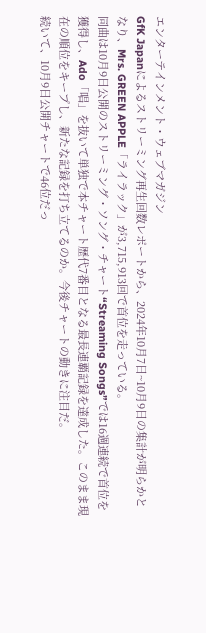エンターテインメント・ウェブマガジン
GfK Japanによるストリーミング再生回数レポートから、2024年10月7日~10月9日の集計が明らかとなり、Mrs. GREEN APPLE「ライラック」が3,715,913回で首位を走っている。
同曲は10月9日公開のストリーミング・ソング・チャート“Streaming Songs”では16週連続で首位を獲得し、Ado「唱」を抜いて単独で本チャート歴代7番目となる最長連覇記録を達成した。このまま現在の順位をキープし、新たな記録を打ち立てるのか。今後チャートの動きに注目だ。
続いて、10月9日公開チャートで46位だっ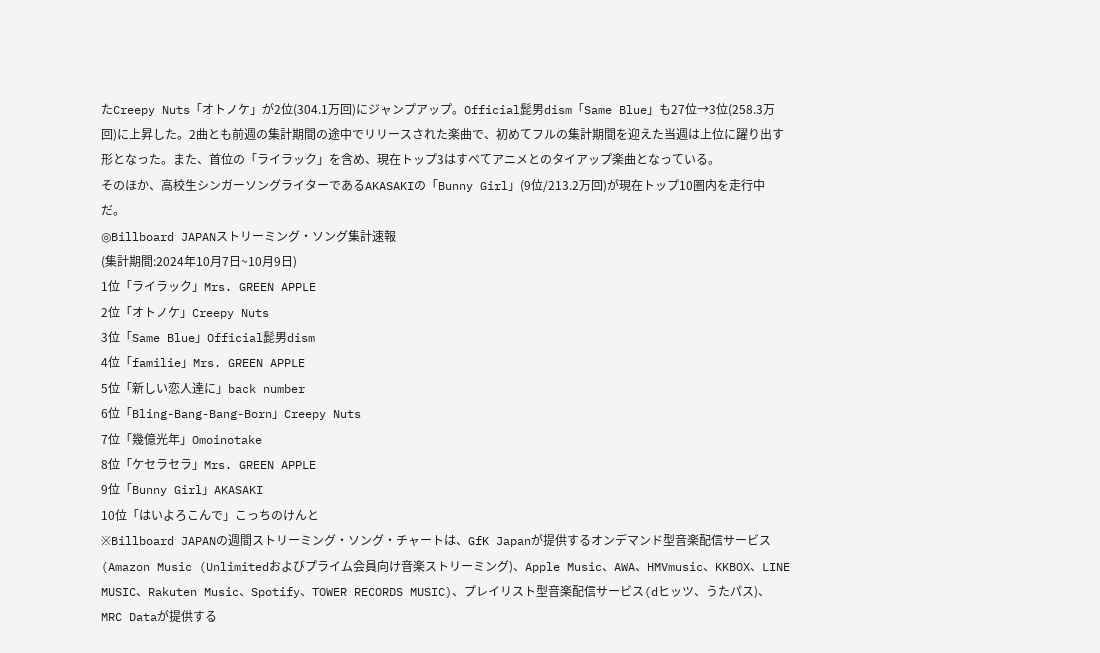たCreepy Nuts「オトノケ」が2位(304.1万回)にジャンプアップ。Official髭男dism「Same Blue」も27位→3位(258.3万回)に上昇した。2曲とも前週の集計期間の途中でリリースされた楽曲で、初めてフルの集計期間を迎えた当週は上位に躍り出す形となった。また、首位の「ライラック」を含め、現在トップ3はすべてアニメとのタイアップ楽曲となっている。
そのほか、高校生シンガーソングライターであるAKASAKIの「Bunny Girl」(9位/213.2万回)が現在トップ10圏内を走行中だ。
◎Billboard JAPANストリーミング・ソング集計速報
(集計期間:2024年10月7日~10月9日)
1位「ライラック」Mrs. GREEN APPLE
2位「オトノケ」Creepy Nuts
3位「Same Blue」Official髭男dism
4位「familie」Mrs. GREEN APPLE
5位「新しい恋人達に」back number
6位「Bling-Bang-Bang-Born」Creepy Nuts
7位「幾億光年」Omoinotake
8位「ケセラセラ」Mrs. GREEN APPLE
9位「Bunny Girl」AKASAKI
10位「はいよろこんで」こっちのけんと
※Billboard JAPANの週間ストリーミング・ソング・チャートは、GfK Japanが提供するオンデマンド型音楽配信サービス(Amazon Music (Unlimitedおよびプライム会員向け音楽ストリーミング)、Apple Music、AWA、HMVmusic、KKBOX、LINE MUSIC、Rakuten Music、Spotify、TOWER RECORDS MUSIC)、プレイリスト型音楽配信サービス(dヒッツ、うたパス)、MRC Dataが提供する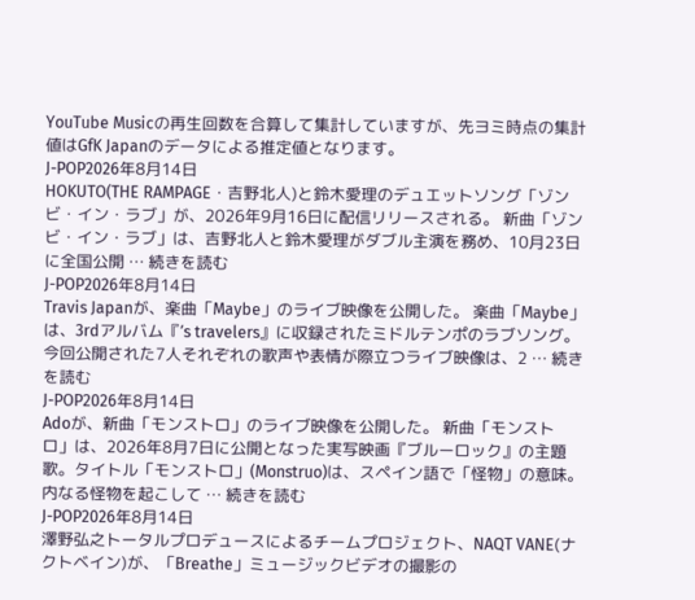YouTube Musicの再生回数を合算して集計していますが、先ヨミ時点の集計値はGfK Japanのデータによる推定値となります。
J-POP2026年8月14日
HOKUTO(THE RAMPAGE・吉野北人)と鈴木愛理のデュエットソング「ゾンビ・イン・ラブ」が、2026年9月16日に配信リリースされる。 新曲「ゾンビ・イン・ラブ」は、吉野北人と鈴木愛理がダブル主演を務め、10月23日に全国公開 … 続きを読む
J-POP2026年8月14日
Travis Japanが、楽曲「Maybe」のライブ映像を公開した。 楽曲「Maybe」は、3rdアルバム『’s travelers』に収録されたミドルテンポのラブソング。今回公開された7人それぞれの歌声や表情が際立つライブ映像は、2 … 続きを読む
J-POP2026年8月14日
Adoが、新曲「モンストロ」のライブ映像を公開した。 新曲「モンストロ」は、2026年8月7日に公開となった実写映画『ブルーロック』の主題歌。タイトル「モンストロ」(Monstruo)は、スペイン語で「怪物」の意味。内なる怪物を起こして … 続きを読む
J-POP2026年8月14日
澤野弘之トータルプロデュースによるチームプロジェクト、NAQT VANE(ナクトベイン)が、「Breathe」ミュージックビデオの撮影の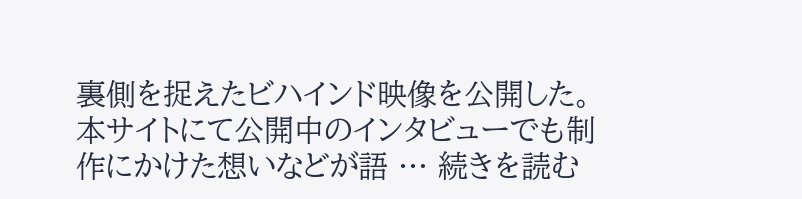裏側を捉えたビハインド映像を公開した。 本サイトにて公開中のインタビューでも制作にかけた想いなどが語 … 続きを読む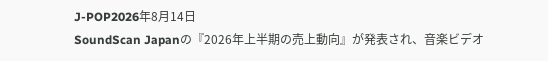J-POP2026年8月14日
SoundScan Japanの『2026年上半期の売上動向』が発表され、音楽ビデオ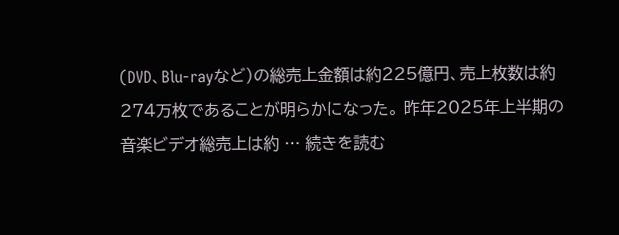(DVD、Blu-rayなど)の総売上金額は約225億円、売上枚数は約274万枚であることが明らかになった。 昨年2025年上半期の音楽ビデオ総売上は約 … 続きを読む